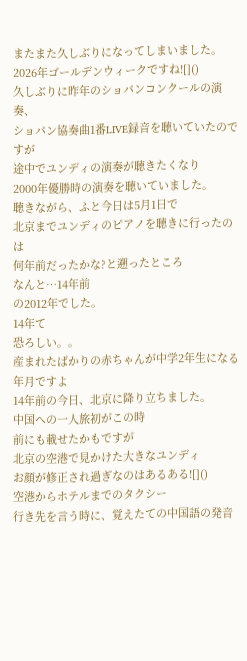またまた久しぶりになってしまいました。
2026年ゴールデンウィークですね![]()
久しぶりに昨年のショパンコンクールの演奏、
ショパン協奏曲1番LIVE録音を聴いていたのですが
途中でユンディの演奏が聴きたくなり
2000年優勝時の演奏を聴いていました。
聴きながら、ふと今日は5月1日で
北京までユンディのピアノを聴きに行ったのは
何年前だったかな?と遡ったところ
なんと…14年前
の2012年でした。
14年て
恐ろしい。。
産まれたばかりの赤ちゃんが中学2年生になる年月ですよ
14年前の今日、北京に降り立ちました。
中国への一人旅初がこの時
前にも載せたかもですが
北京の空港で見かけた大きなユンディ
お顔が修正され過ぎなのはあるある![]()
空港からホテルまでのタクシー
行き先を言う時に、覚えたての中国語の発音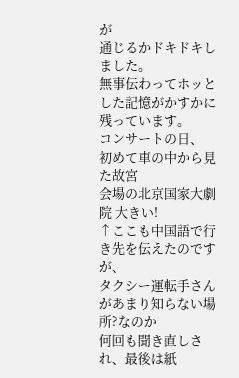が
通じるかドキドキしました。
無事伝わってホッとした記憶がかすかに残っています。
コンサートの日、
初めて車の中から見た故宮
会場の北京国家大劇院 大きい!
↑ここも中国語で行き先を伝えたのですが、
タクシー運転手さんがあまり知らない場所?なのか
何回も聞き直しされ、最後は紙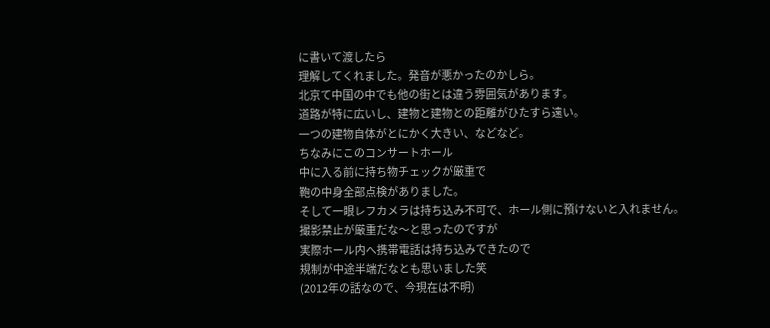に書いて渡したら
理解してくれました。発音が悪かったのかしら。
北京て中国の中でも他の街とは違う雰囲気があります。
道路が特に広いし、建物と建物との距離がひたすら遠い。
一つの建物自体がとにかく大きい、などなど。
ちなみにこのコンサートホール
中に入る前に持ち物チェックが厳重で
鞄の中身全部点検がありました。
そして一眼レフカメラは持ち込み不可で、ホール側に預けないと入れません。
撮影禁止が厳重だな〜と思ったのですが
実際ホール内へ携帯電話は持ち込みできたので
規制が中途半端だなとも思いました笑
(2012年の話なので、今現在は不明)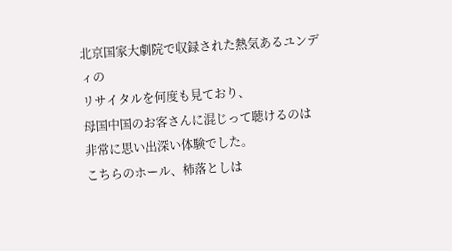北京国家大劇院で収録された熱気あるユンディの
リサイタルを何度も見ており、
母国中国のお客さんに混じって聴けるのは
非常に思い出深い体験でした。
こちらのホール、柿落としは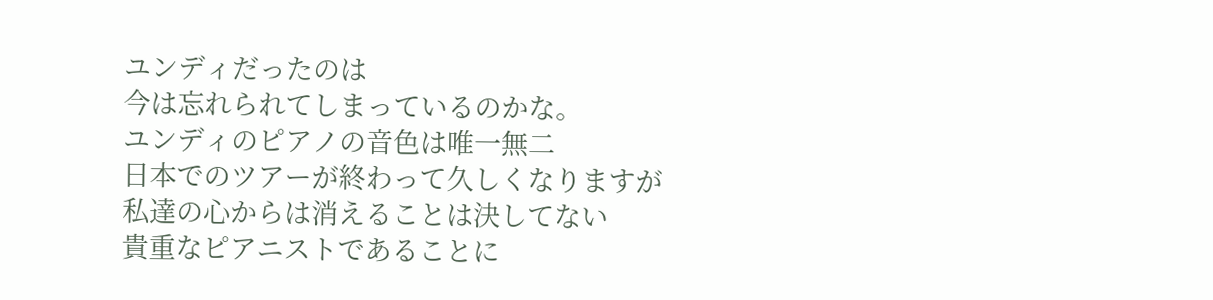ユンディだったのは
今は忘れられてしまっているのかな。
ユンディのピアノの音色は唯一無二
日本でのツアーが終わって久しくなりますが
私達の心からは消えることは決してない
貴重なピアニストであることに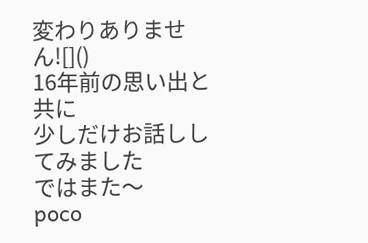変わりありません![]()
16年前の思い出と共に
少しだけお話ししてみました
ではまた〜
poco